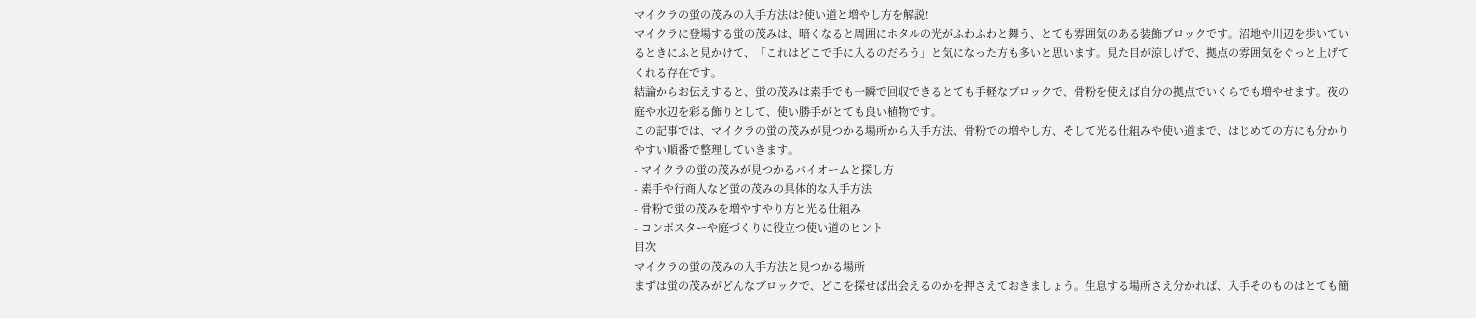マイクラの蛍の茂みの入手方法は?使い道と増やし方を解説!
マイクラに登場する蛍の茂みは、暗くなると周囲にホタルの光がふわふわと舞う、とても雰囲気のある装飾ブロックです。沼地や川辺を歩いているときにふと見かけて、「これはどこで手に入るのだろう」と気になった方も多いと思います。見た目が涼しげで、拠点の雰囲気をぐっと上げてくれる存在です。
結論からお伝えすると、蛍の茂みは素手でも一瞬で回収できるとても手軽なブロックで、骨粉を使えば自分の拠点でいくらでも増やせます。夜の庭や水辺を彩る飾りとして、使い勝手がとても良い植物です。
この記事では、マイクラの蛍の茂みが見つかる場所から入手方法、骨粉での増やし方、そして光る仕組みや使い道まで、はじめての方にも分かりやすい順番で整理していきます。
- マイクラの蛍の茂みが見つかるバイオームと探し方
- 素手や行商人など蛍の茂みの具体的な入手方法
- 骨粉で蛍の茂みを増やすやり方と光る仕組み
- コンポスターや庭づくりに役立つ使い道のヒント
目次
マイクラの蛍の茂みの入手方法と見つかる場所
まずは蛍の茂みがどんなブロックで、どこを探せば出会えるのかを押さえておきましょう。生息する場所さえ分かれば、入手そのものはとても簡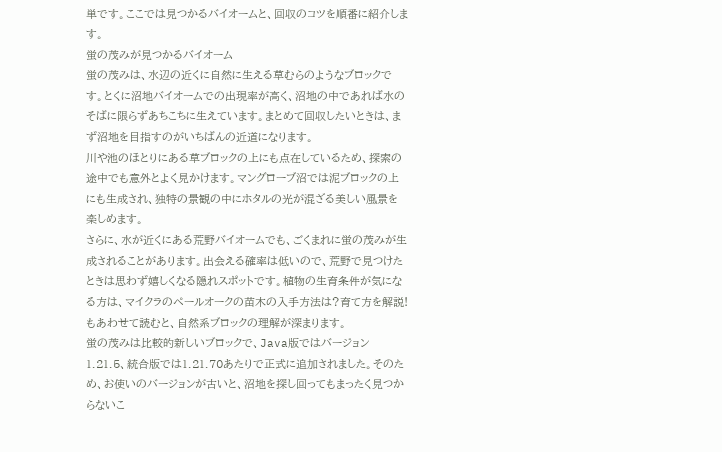単です。ここでは見つかるバイオームと、回収のコツを順番に紹介します。
蛍の茂みが見つかるバイオーム
蛍の茂みは、水辺の近くに自然に生える草むらのようなブロックです。とくに沼地バイオームでの出現率が高く、沼地の中であれば水のそばに限らずあちこちに生えています。まとめて回収したいときは、まず沼地を目指すのがいちばんの近道になります。
川や池のほとりにある草ブロックの上にも点在しているため、探索の途中でも意外とよく見かけます。マングローブ沼では泥ブロックの上にも生成され、独特の景観の中にホタルの光が混ざる美しい風景を楽しめます。
さらに、水が近くにある荒野バイオームでも、ごくまれに蛍の茂みが生成されることがあります。出会える確率は低いので、荒野で見つけたときは思わず嬉しくなる隠れスポットです。植物の生育条件が気になる方は、マイクラのペールオークの苗木の入手方法は?育て方を解説!もあわせて読むと、自然系ブロックの理解が深まります。
蛍の茂みは比較的新しいブロックで、Java版ではバージョン1.21.5、統合版では1.21.70あたりで正式に追加されました。そのため、お使いのバージョンが古いと、沼地を探し回ってもまったく見つからないこ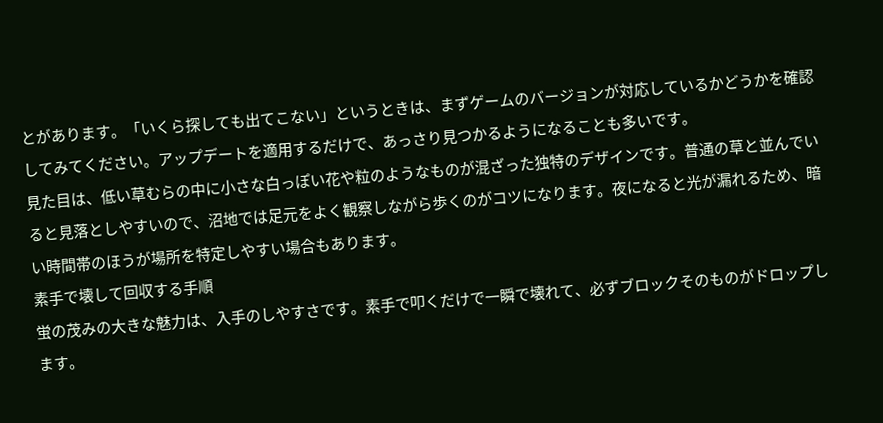とがあります。「いくら探しても出てこない」というときは、まずゲームのバージョンが対応しているかどうかを確認してみてください。アップデートを適用するだけで、あっさり見つかるようになることも多いです。
見た目は、低い草むらの中に小さな白っぽい花や粒のようなものが混ざった独特のデザインです。普通の草と並んでいると見落としやすいので、沼地では足元をよく観察しながら歩くのがコツになります。夜になると光が漏れるため、暗い時間帯のほうが場所を特定しやすい場合もあります。
素手で壊して回収する手順
蛍の茂みの大きな魅力は、入手のしやすさです。素手で叩くだけで一瞬で壊れて、必ずブロックそのものがドロップします。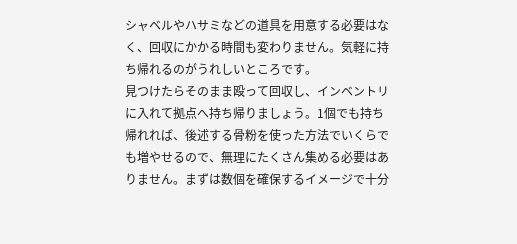シャベルやハサミなどの道具を用意する必要はなく、回収にかかる時間も変わりません。気軽に持ち帰れるのがうれしいところです。
見つけたらそのまま殴って回収し、インベントリに入れて拠点へ持ち帰りましょう。1個でも持ち帰れれば、後述する骨粉を使った方法でいくらでも増やせるので、無理にたくさん集める必要はありません。まずは数個を確保するイメージで十分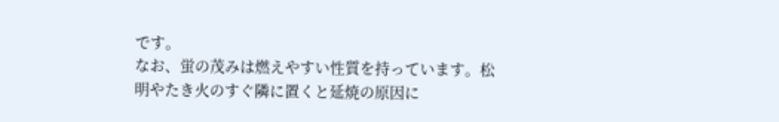です。
なお、蛍の茂みは燃えやすい性質を持っています。松明やたき火のすぐ隣に置くと延焼の原因に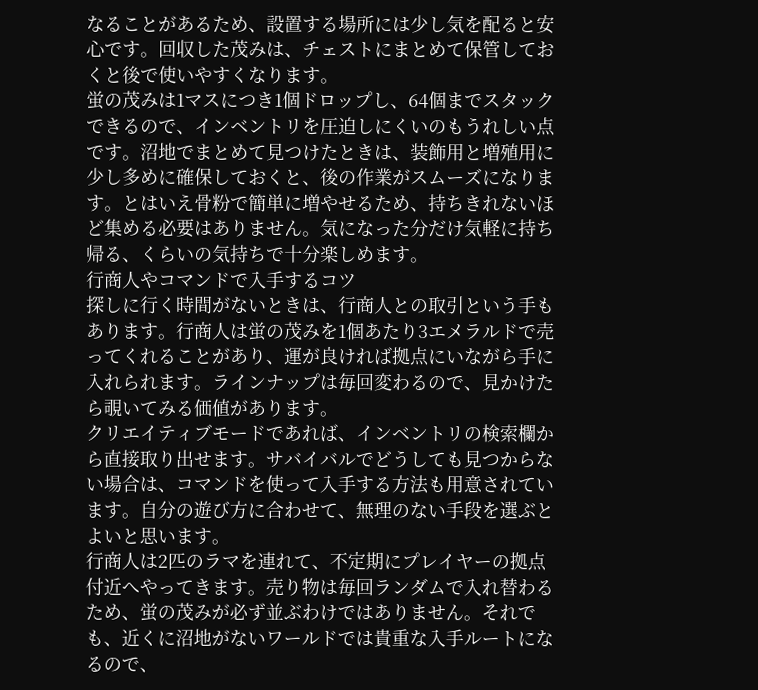なることがあるため、設置する場所には少し気を配ると安心です。回収した茂みは、チェストにまとめて保管しておくと後で使いやすくなります。
蛍の茂みは1マスにつき1個ドロップし、64個までスタックできるので、インベントリを圧迫しにくいのもうれしい点です。沼地でまとめて見つけたときは、装飾用と増殖用に少し多めに確保しておくと、後の作業がスムーズになります。とはいえ骨粉で簡単に増やせるため、持ちきれないほど集める必要はありません。気になった分だけ気軽に持ち帰る、くらいの気持ちで十分楽しめます。
行商人やコマンドで入手するコツ
探しに行く時間がないときは、行商人との取引という手もあります。行商人は蛍の茂みを1個あたり3エメラルドで売ってくれることがあり、運が良ければ拠点にいながら手に入れられます。ラインナップは毎回変わるので、見かけたら覗いてみる価値があります。
クリエイティブモードであれば、インベントリの検索欄から直接取り出せます。サバイバルでどうしても見つからない場合は、コマンドを使って入手する方法も用意されています。自分の遊び方に合わせて、無理のない手段を選ぶとよいと思います。
行商人は2匹のラマを連れて、不定期にプレイヤーの拠点付近へやってきます。売り物は毎回ランダムで入れ替わるため、蛍の茂みが必ず並ぶわけではありません。それでも、近くに沼地がないワールドでは貴重な入手ルートになるので、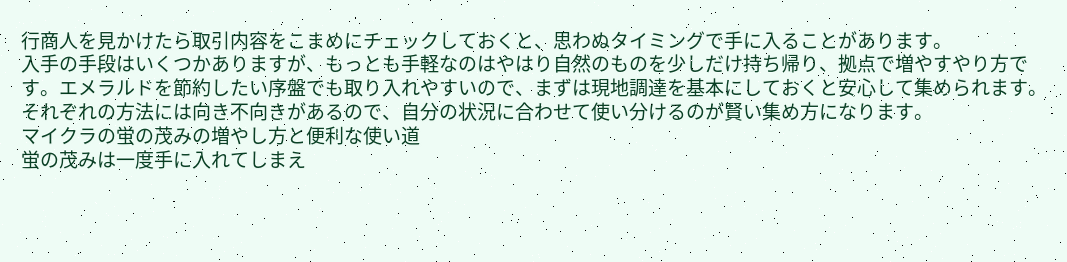行商人を見かけたら取引内容をこまめにチェックしておくと、思わぬタイミングで手に入ることがあります。
入手の手段はいくつかありますが、もっとも手軽なのはやはり自然のものを少しだけ持ち帰り、拠点で増やすやり方です。エメラルドを節約したい序盤でも取り入れやすいので、まずは現地調達を基本にしておくと安心して集められます。それぞれの方法には向き不向きがあるので、自分の状況に合わせて使い分けるのが賢い集め方になります。
マイクラの蛍の茂みの増やし方と便利な使い道
蛍の茂みは一度手に入れてしまえ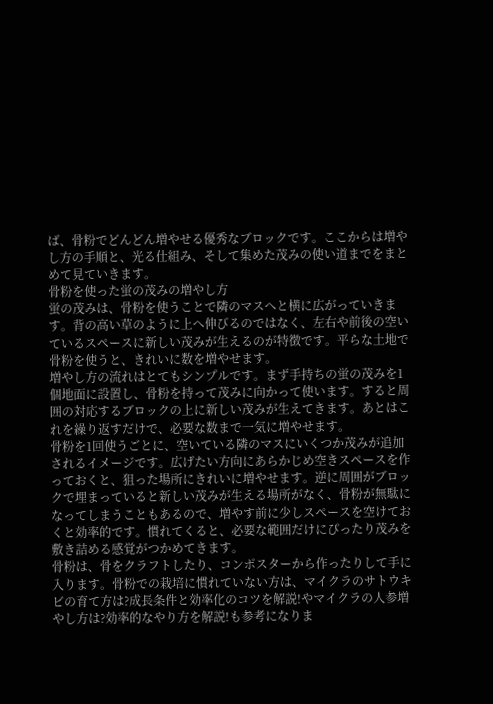ば、骨粉でどんどん増やせる優秀なブロックです。ここからは増やし方の手順と、光る仕組み、そして集めた茂みの使い道までをまとめて見ていきます。
骨粉を使った蛍の茂みの増やし方
蛍の茂みは、骨粉を使うことで隣のマスへと横に広がっていきます。背の高い草のように上へ伸びるのではなく、左右や前後の空いているスペースに新しい茂みが生えるのが特徴です。平らな土地で骨粉を使うと、きれいに数を増やせます。
増やし方の流れはとてもシンプルです。まず手持ちの蛍の茂みを1個地面に設置し、骨粉を持って茂みに向かって使います。すると周囲の対応するブロックの上に新しい茂みが生えてきます。あとはこれを繰り返すだけで、必要な数まで一気に増やせます。
骨粉を1回使うごとに、空いている隣のマスにいくつか茂みが追加されるイメージです。広げたい方向にあらかじめ空きスペースを作っておくと、狙った場所にきれいに増やせます。逆に周囲がブロックで埋まっていると新しい茂みが生える場所がなく、骨粉が無駄になってしまうこともあるので、増やす前に少しスペースを空けておくと効率的です。慣れてくると、必要な範囲だけにぴったり茂みを敷き詰める感覚がつかめてきます。
骨粉は、骨をクラフトしたり、コンポスターから作ったりして手に入ります。骨粉での栽培に慣れていない方は、マイクラのサトウキビの育て方は?成長条件と効率化のコツを解説!やマイクラの人参増やし方は?効率的なやり方を解説!も参考になりま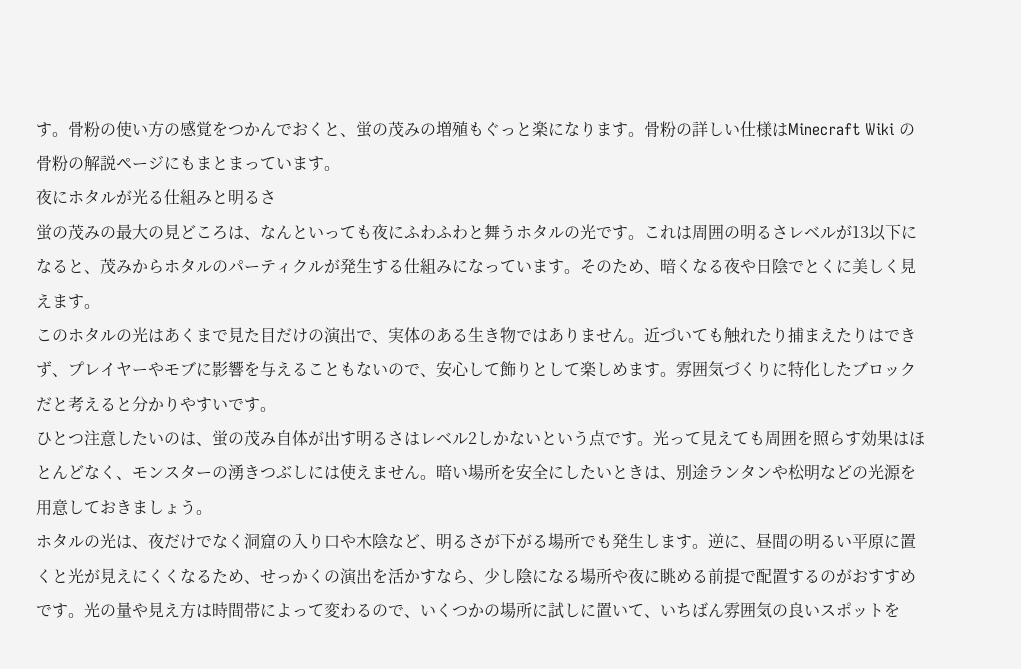す。骨粉の使い方の感覚をつかんでおくと、蛍の茂みの増殖もぐっと楽になります。骨粉の詳しい仕様はMinecraft Wiki の骨粉の解説ページにもまとまっています。
夜にホタルが光る仕組みと明るさ
蛍の茂みの最大の見どころは、なんといっても夜にふわふわと舞うホタルの光です。これは周囲の明るさレベルが13以下になると、茂みからホタルのパーティクルが発生する仕組みになっています。そのため、暗くなる夜や日陰でとくに美しく見えます。
このホタルの光はあくまで見た目だけの演出で、実体のある生き物ではありません。近づいても触れたり捕まえたりはできず、プレイヤーやモブに影響を与えることもないので、安心して飾りとして楽しめます。雰囲気づくりに特化したブロックだと考えると分かりやすいです。
ひとつ注意したいのは、蛍の茂み自体が出す明るさはレベル2しかないという点です。光って見えても周囲を照らす効果はほとんどなく、モンスターの湧きつぶしには使えません。暗い場所を安全にしたいときは、別途ランタンや松明などの光源を用意しておきましょう。
ホタルの光は、夜だけでなく洞窟の入り口や木陰など、明るさが下がる場所でも発生します。逆に、昼間の明るい平原に置くと光が見えにくくなるため、せっかくの演出を活かすなら、少し陰になる場所や夜に眺める前提で配置するのがおすすめです。光の量や見え方は時間帯によって変わるので、いくつかの場所に試しに置いて、いちばん雰囲気の良いスポットを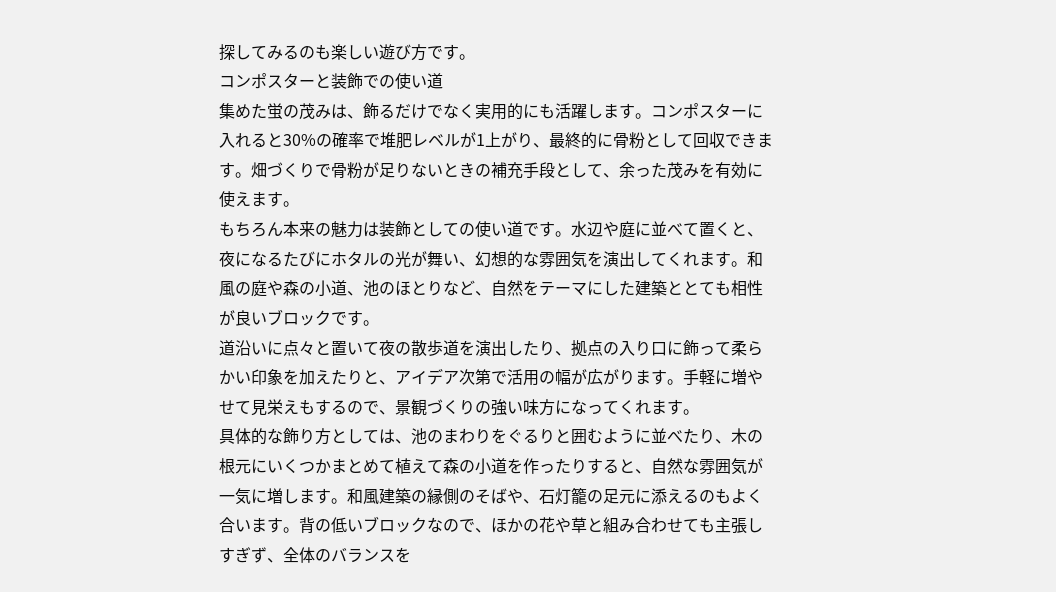探してみるのも楽しい遊び方です。
コンポスターと装飾での使い道
集めた蛍の茂みは、飾るだけでなく実用的にも活躍します。コンポスターに入れると30%の確率で堆肥レベルが1上がり、最終的に骨粉として回収できます。畑づくりで骨粉が足りないときの補充手段として、余った茂みを有効に使えます。
もちろん本来の魅力は装飾としての使い道です。水辺や庭に並べて置くと、夜になるたびにホタルの光が舞い、幻想的な雰囲気を演出してくれます。和風の庭や森の小道、池のほとりなど、自然をテーマにした建築ととても相性が良いブロックです。
道沿いに点々と置いて夜の散歩道を演出したり、拠点の入り口に飾って柔らかい印象を加えたりと、アイデア次第で活用の幅が広がります。手軽に増やせて見栄えもするので、景観づくりの強い味方になってくれます。
具体的な飾り方としては、池のまわりをぐるりと囲むように並べたり、木の根元にいくつかまとめて植えて森の小道を作ったりすると、自然な雰囲気が一気に増します。和風建築の縁側のそばや、石灯籠の足元に添えるのもよく合います。背の低いブロックなので、ほかの花や草と組み合わせても主張しすぎず、全体のバランスを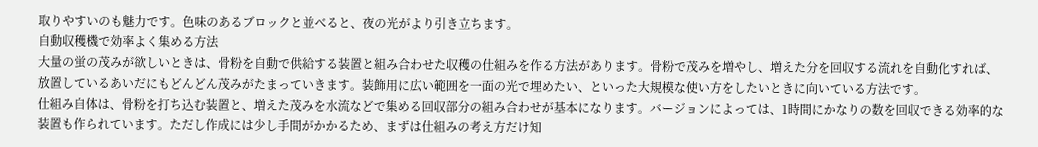取りやすいのも魅力です。色味のあるブロックと並べると、夜の光がより引き立ちます。
自動収穫機で効率よく集める方法
大量の蛍の茂みが欲しいときは、骨粉を自動で供給する装置と組み合わせた収穫の仕組みを作る方法があります。骨粉で茂みを増やし、増えた分を回収する流れを自動化すれば、放置しているあいだにもどんどん茂みがたまっていきます。装飾用に広い範囲を一面の光で埋めたい、といった大規模な使い方をしたいときに向いている方法です。
仕組み自体は、骨粉を打ち込む装置と、増えた茂みを水流などで集める回収部分の組み合わせが基本になります。バージョンによっては、1時間にかなりの数を回収できる効率的な装置も作られています。ただし作成には少し手間がかかるため、まずは仕組みの考え方だけ知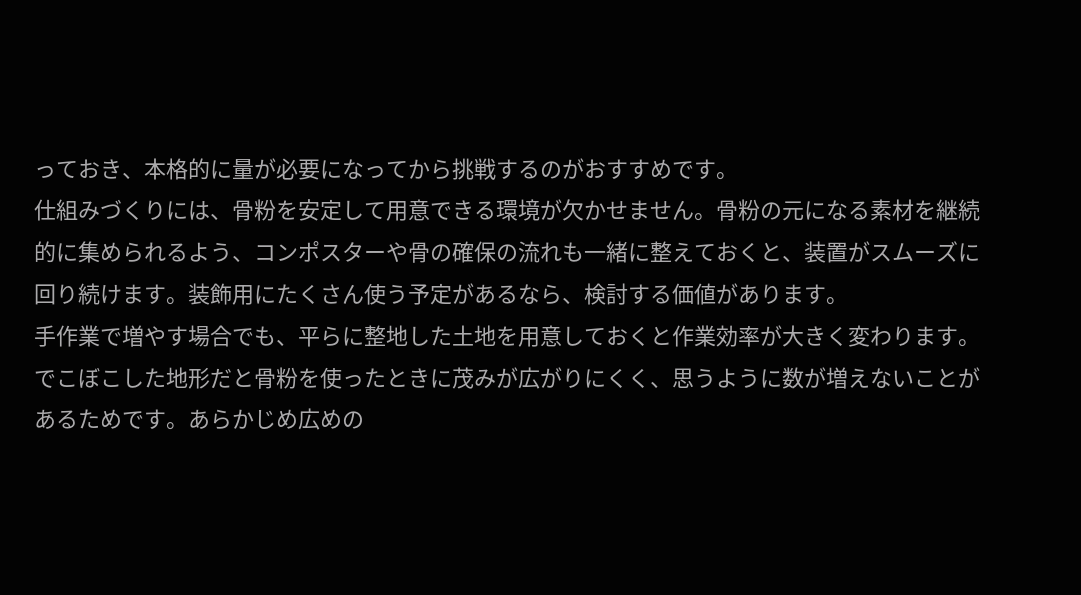っておき、本格的に量が必要になってから挑戦するのがおすすめです。
仕組みづくりには、骨粉を安定して用意できる環境が欠かせません。骨粉の元になる素材を継続的に集められるよう、コンポスターや骨の確保の流れも一緒に整えておくと、装置がスムーズに回り続けます。装飾用にたくさん使う予定があるなら、検討する価値があります。
手作業で増やす場合でも、平らに整地した土地を用意しておくと作業効率が大きく変わります。でこぼこした地形だと骨粉を使ったときに茂みが広がりにくく、思うように数が増えないことがあるためです。あらかじめ広めの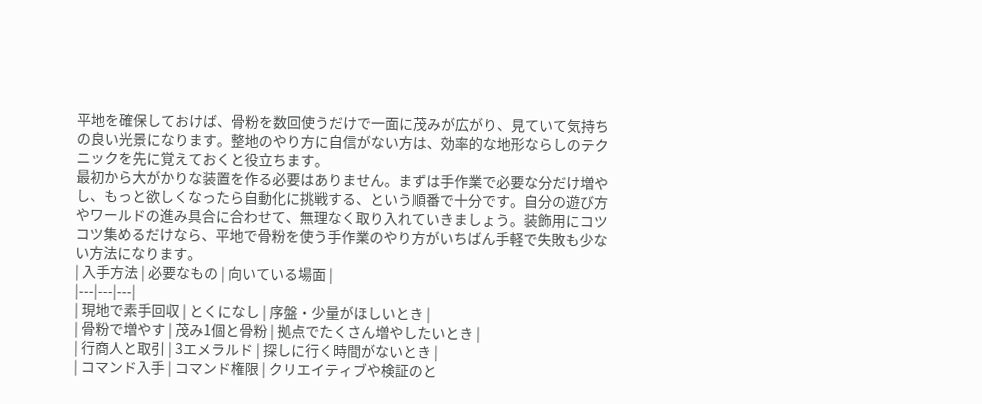平地を確保しておけば、骨粉を数回使うだけで一面に茂みが広がり、見ていて気持ちの良い光景になります。整地のやり方に自信がない方は、効率的な地形ならしのテクニックを先に覚えておくと役立ちます。
最初から大がかりな装置を作る必要はありません。まずは手作業で必要な分だけ増やし、もっと欲しくなったら自動化に挑戦する、という順番で十分です。自分の遊び方やワールドの進み具合に合わせて、無理なく取り入れていきましょう。装飾用にコツコツ集めるだけなら、平地で骨粉を使う手作業のやり方がいちばん手軽で失敗も少ない方法になります。
| 入手方法 | 必要なもの | 向いている場面 |
|---|---|---|
| 現地で素手回収 | とくになし | 序盤・少量がほしいとき |
| 骨粉で増やす | 茂み1個と骨粉 | 拠点でたくさん増やしたいとき |
| 行商人と取引 | 3エメラルド | 探しに行く時間がないとき |
| コマンド入手 | コマンド権限 | クリエイティブや検証のと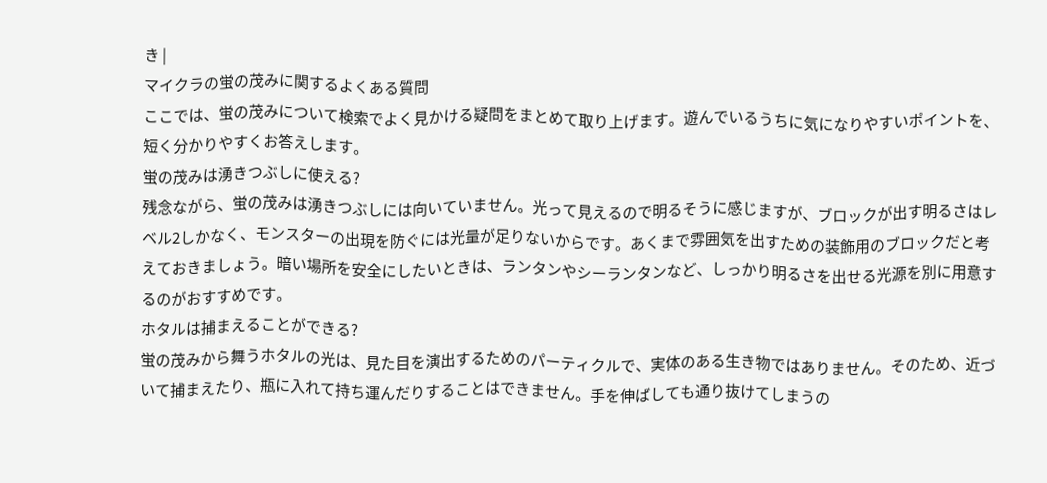き |
マイクラの蛍の茂みに関するよくある質問
ここでは、蛍の茂みについて検索でよく見かける疑問をまとめて取り上げます。遊んでいるうちに気になりやすいポイントを、短く分かりやすくお答えします。
蛍の茂みは湧きつぶしに使える?
残念ながら、蛍の茂みは湧きつぶしには向いていません。光って見えるので明るそうに感じますが、ブロックが出す明るさはレベル2しかなく、モンスターの出現を防ぐには光量が足りないからです。あくまで雰囲気を出すための装飾用のブロックだと考えておきましょう。暗い場所を安全にしたいときは、ランタンやシーランタンなど、しっかり明るさを出せる光源を別に用意するのがおすすめです。
ホタルは捕まえることができる?
蛍の茂みから舞うホタルの光は、見た目を演出するためのパーティクルで、実体のある生き物ではありません。そのため、近づいて捕まえたり、瓶に入れて持ち運んだりすることはできません。手を伸ばしても通り抜けてしまうの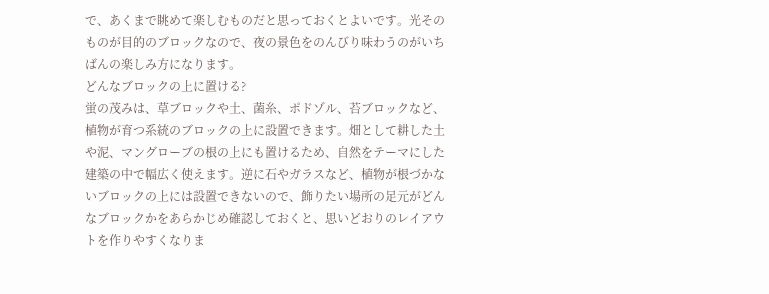で、あくまで眺めて楽しむものだと思っておくとよいです。光そのものが目的のブロックなので、夜の景色をのんびり味わうのがいちばんの楽しみ方になります。
どんなブロックの上に置ける?
蛍の茂みは、草ブロックや土、菌糸、ポドゾル、苔ブロックなど、植物が育つ系統のブロックの上に設置できます。畑として耕した土や泥、マングローブの根の上にも置けるため、自然をテーマにした建築の中で幅広く使えます。逆に石やガラスなど、植物が根づかないブロックの上には設置できないので、飾りたい場所の足元がどんなブロックかをあらかじめ確認しておくと、思いどおりのレイアウトを作りやすくなりま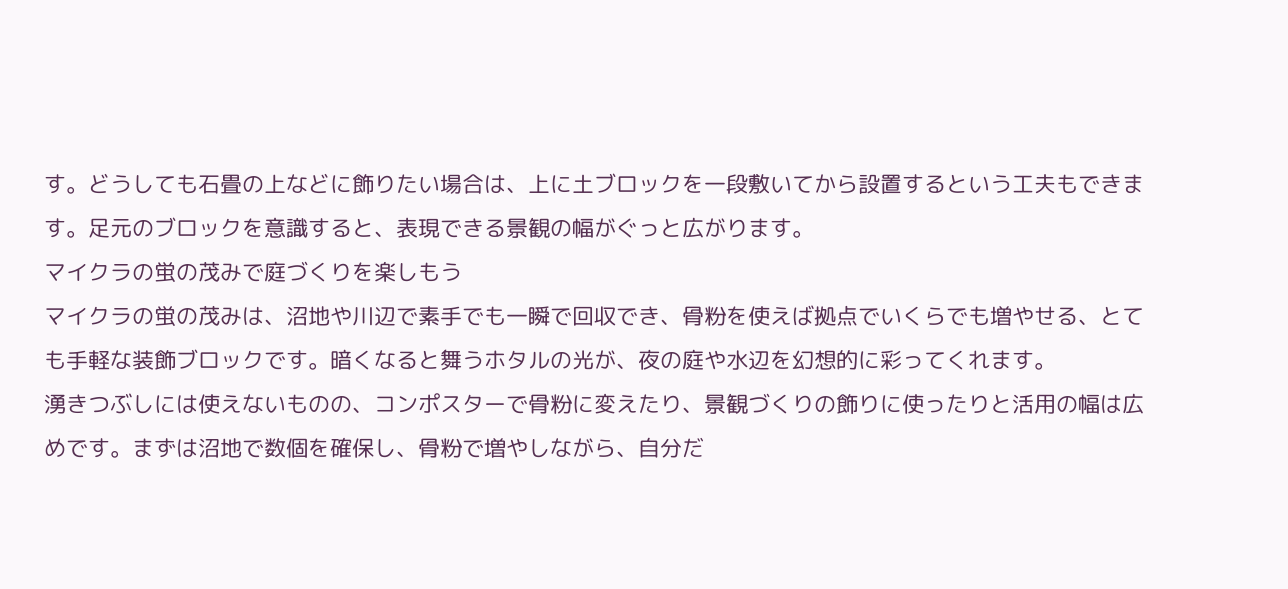す。どうしても石畳の上などに飾りたい場合は、上に土ブロックを一段敷いてから設置するという工夫もできます。足元のブロックを意識すると、表現できる景観の幅がぐっと広がります。
マイクラの蛍の茂みで庭づくりを楽しもう
マイクラの蛍の茂みは、沼地や川辺で素手でも一瞬で回収でき、骨粉を使えば拠点でいくらでも増やせる、とても手軽な装飾ブロックです。暗くなると舞うホタルの光が、夜の庭や水辺を幻想的に彩ってくれます。
湧きつぶしには使えないものの、コンポスターで骨粉に変えたり、景観づくりの飾りに使ったりと活用の幅は広めです。まずは沼地で数個を確保し、骨粉で増やしながら、自分だ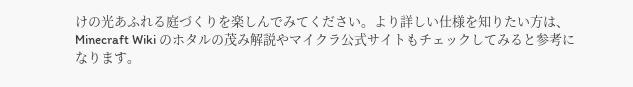けの光あふれる庭づくりを楽しんでみてください。より詳しい仕様を知りたい方は、Minecraft Wiki のホタルの茂み解説やマイクラ公式サイトもチェックしてみると参考になります。